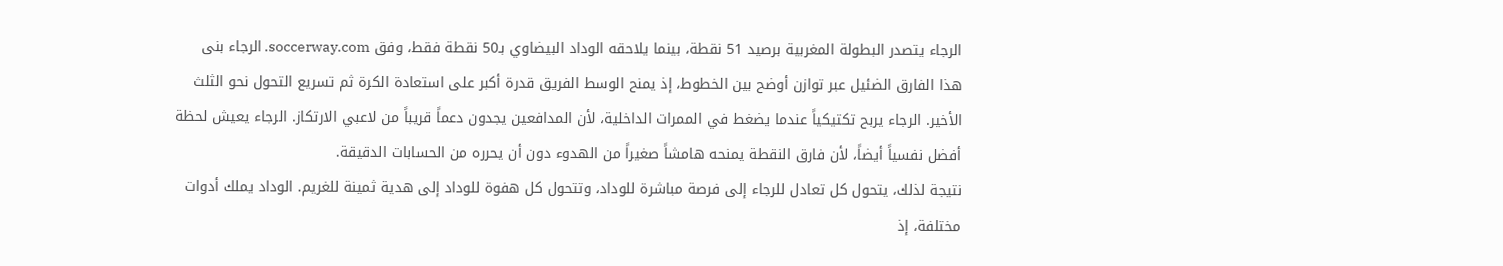الرجاء يتصدر البطولة المغربية برصيد 51 نقطة، بينما يلاحقه الوداد البيضاوي بـ50 نقطة فقط، وفق soccerway.com. الرجاء بنى هذا الفارق الضئيل عبر توازن أوضح بين الخطوط، إذ يمنح الوسط الفريق قدرة أكبر على استعادة الكرة ثم تسريع التحول نحو الثلث الأخير. الرجاء يربح تكتيكياً عندما يضغط في الممرات الداخلية، لأن المدافعين يجدون دعماً قريباً من لاعبي الارتكاز. الرجاء يعيش لحظة أفضل نفسياً أيضاً، لأن فارق النقطة يمنحه هامشاً صغيراً من الهدوء دون أن يحرره من الحسابات الدقيقة.
نتيجة لذلك، يتحول كل تعادل للرجاء إلى فرصة مباشرة للوداد، وتتحول كل هفوة للوداد إلى هدية ثمينة للغريم. الوداد يملك أدوات مختلفة، إذ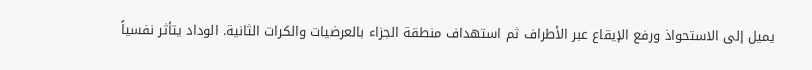يميل إلى الاستحواذ ورفع الإيقاع عبر الأطراف ثم استهداف منطقة الجزاء بالعرضيات والكرات الثانية. الوداد يتأثر نفسياً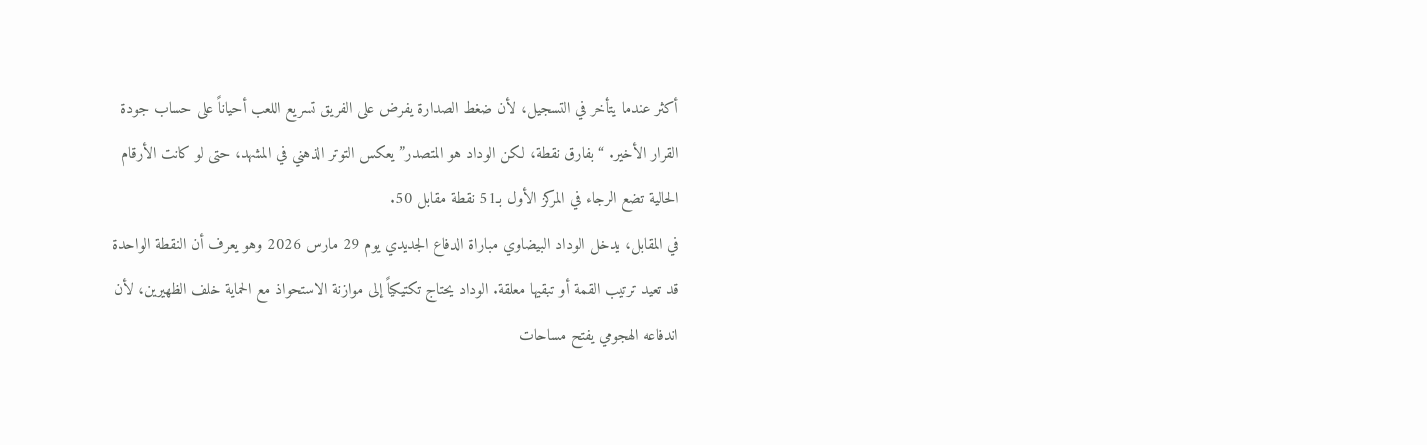أكثر عندما يتأخر في التسجيل، لأن ضغط الصدارة يفرض على الفريق تسريع اللعب أحياناً على حساب جودة القرار الأخير. “بفارق نقطة، لكن الوداد هو المتصدر” يعكس التوتر الذهني في المشهد، حتى لو كانت الأرقام الحالية تضع الرجاء في المركز الأول بـ51 نقطة مقابل 50.
في المقابل، يدخل الوداد البيضاوي مباراة الدفاع الجديدي يوم 29 مارس 2026 وهو يعرف أن النقطة الواحدة قد تعيد ترتيب القمة أو تبقيها معلقة. الوداد يحتاج تكتيكياً إلى موازنة الاستحواذ مع الحماية خلف الظهيرين، لأن اندفاعه الهجومي يفتح مساحات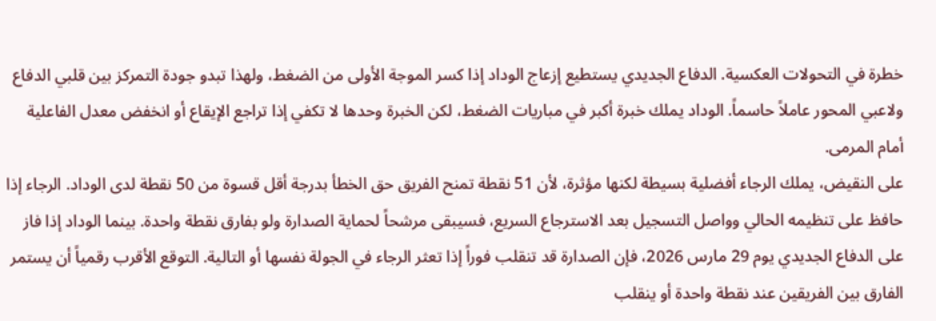خطرة في التحولات العكسية. الدفاع الجديدي يستطيع إزعاج الوداد إذا كسر الموجة الأولى من الضغط، ولهذا تبدو جودة التمركز بين قلبي الدفاع ولاعبي المحور عاملاً حاسماً. الوداد يملك خبرة أكبر في مباريات الضغط، لكن الخبرة وحدها لا تكفي إذا تراجع الإيقاع أو انخفض معدل الفاعلية أمام المرمى.
على النقيض، يملك الرجاء أفضلية بسيطة لكنها مؤثرة، لأن 51 نقطة تمنح الفريق حق الخطأ بدرجة أقل قسوة من 50 نقطة لدى الوداد. الرجاء إذا حافظ على تنظيمه الحالي وواصل التسجيل بعد الاسترجاع السريع، فسيبقى مرشحاً لحماية الصدارة ولو بفارق نقطة واحدة. بينما الوداد إذا فاز على الدفاع الجديدي يوم 29 مارس 2026، فإن الصدارة قد تنقلب فوراً إذا تعثر الرجاء في الجولة نفسها أو التالية. التوقع الأقرب رقمياً أن يستمر الفارق بين الفريقين عند نقطة واحدة أو ينقلب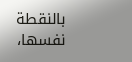بالنقطة نفسها،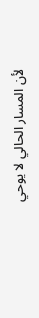لأن المسار الحالي لا يوحي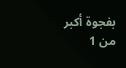بفجوة أكبر من 1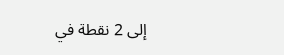إلى 2 نقطة في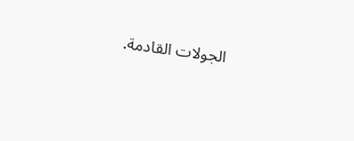الجولات القادمة.